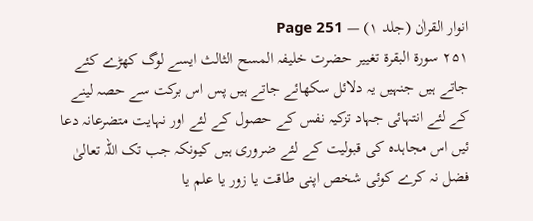انوار القراٰن (جلد ۱) — Page 251
۲۵۱ سورة البقرة تغییر حضرت خلیفہ المسح الثالث ایسے لوگ کھڑے کئے جاتے ہیں جنہیں یہ دلائل سکھائے جاتے ہیں پس اس برکت سے حصہ لینے کے لئے انتہائی جہاد تزکیہ نفس کے حصول کے لئے اور نہایت متضرعانہ دعا ئیں اس مجاہدہ کی قبولیت کے لئے ضروری ہیں کیونکہ جب تک اللہ تعالیٰ فضل نہ کرے کوئی شخص اپنی طاقت یا زور یا علم یا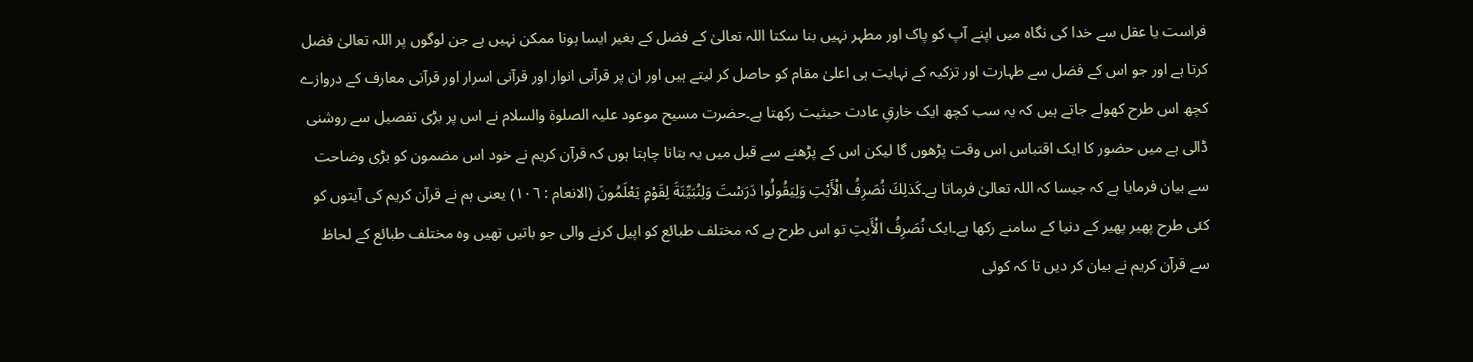فراست یا عقل سے خدا کی نگاہ میں اپنے آپ کو پاک اور مطہر نہیں بنا سکتا اللہ تعالیٰ کے فضل کے بغیر ایسا ہونا ممکن نہیں ہے جن لوگوں پر اللہ تعالیٰ فضل کرتا ہے اور جو اس کے فضل سے طہارت اور تزکیہ کے نہایت ہی اعلیٰ مقام کو حاصل کر لیتے ہیں اور ان پر قرآنی انوار اور قرآنی اسرار اور قرآنی معارف کے دروازے کچھ اس طرح کھولے جاتے ہیں کہ یہ سب کچھ ایک خارقِ عادت حیثیت رکھتا ہے۔حضرت مسیح موعود علیہ الصلوۃ والسلام نے اس پر بڑی تفصیل سے روشنی ڈالی ہے میں حضور کا ایک اقتباس اس وقت پڑھوں گا لیکن اس کے پڑھنے سے قبل میں یہ بتانا چاہتا ہوں کہ قرآن کریم نے خود اس مضمون کو بڑی وضاحت سے بیان فرمایا ہے کہ جیسا کہ اللہ تعالیٰ فرماتا ہے۔كَذلِكَ نُصَرِفُ الْأَيْتِ وَلِيَقُولُوا دَرَسْتَ وَلِنُبَيِّنَةَ لِقَوْمٍ يَعْلَمُونَ (الانعام : ١٠٦) یعنی ہم نے قرآن کریم کی آیتوں کو کئی طرح پھیر پھیر کے دنیا کے سامنے رکھا ہے۔ایک نُصَرِفُ الْأَیتِ تو اس طرح ہے کہ مختلف طبائع کو اپیل کرنے والی جو باتیں تھیں وہ مختلف طبائع کے لحاظ سے قرآن کریم نے بیان کر دیں تا کہ کوئی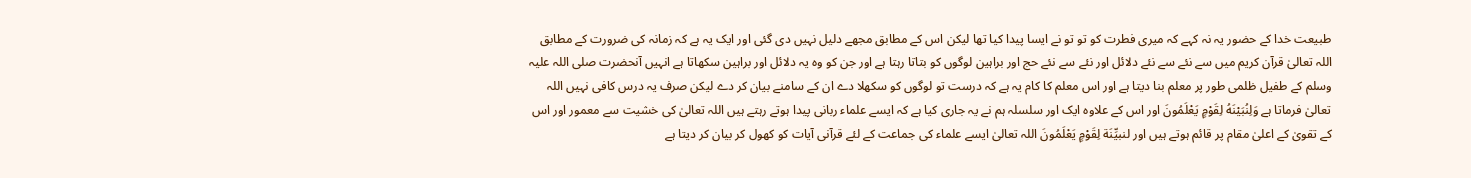طبیعت خدا کے حضور یہ نہ کہے کہ میری فطرت کو تو تو نے ایسا پیدا کیا تھا لیکن اس کے مطابق مجھے دلیل نہیں دی گئی اور ایک یہ ہے کہ زمانہ کی ضرورت کے مطابق اللہ تعالیٰ قرآن کریم میں سے نئے سے نئے دلائل اور نئے سے نئے حج اور براہین لوگوں کو بتاتا رہتا ہے اور جن کو وہ یہ دلائل اور براہین سکھاتا ہے انہیں آنحضرت صلی اللہ علیہ وسلم کے طفیل ظلمی طور پر معلم بنا دیتا ہے اور اس معلم کا کام یہ ہے کہ درست تو لوگوں کو سکھلا دے ان کے سامنے بیان کر دے لیکن صرف یہ درس کافی نہیں اللہ تعالیٰ فرماتا ہے وَلِنُبَيْنَهُ لِقَوْمٍ يَعْلَمُونَ اور اس کے علاوہ ایک اور سلسلہ ہم نے یہ جاری کیا ہے کہ ایسے علماء ربانی پیدا ہوتے رہتے ہیں اللہ تعالیٰ کی خشیت سے معمور اور اس کے تقویٰ کے اعلیٰ مقام پر قائم ہوتے ہیں اور لنبيِّنَة لِقَوْمٍ يَعْلَمُونَ اللہ تعالیٰ ایسے علماء کی جماعت کے لئے قرآنی آیات کو کھول کر بیان کر دیتا ہے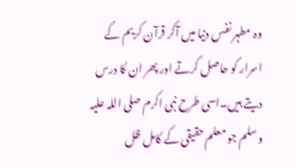وہ مطہر نفس دنیا میں آکر قرآن کریم کے اسرار کو حاصل کرتے اور پھر ان کا درس دیتے ہیں۔اسی طرح نبی اکرم صلی اللہ علیہ وسلم جو معلم حقیقی کے کامل ظل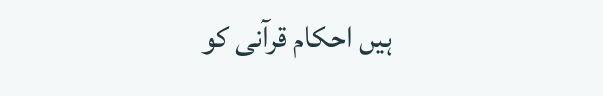ہیں احکام قرآنی کو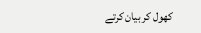کھول کر بیان کرتے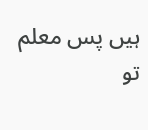ہیں پس معلم تو